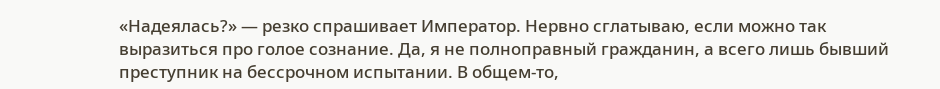«Надеялась?» — резко спрашивает Император. Нервно сглатываю, если можно так выразиться про голое сознание. Да, я не полноправный гражданин, а всего лишь бывший преступник на бессрочном испытании. В общем-то,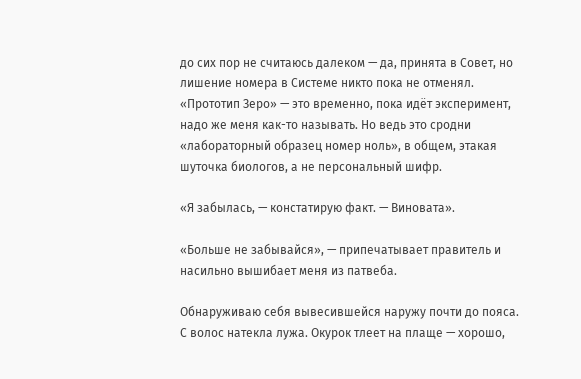до сих пор не считаюсь далеком — да, принята в Совет, но лишение номера в Системе никто пока не отменял. «Прототип Зеро» — это временно, пока идёт эксперимент, надо же меня как-то называть. Но ведь это сродни «лабораторный образец номер ноль», в общем, этакая шуточка биологов, а не персональный шифр.

«Я забылась, — констатирую факт. — Виновата».

«Больше не забывайся», — припечатывает правитель и насильно вышибает меня из патвеба.

Обнаруживаю себя вывесившейся наружу почти до пояса. С волос натекла лужа. Окурок тлеет на плаще — хорошо,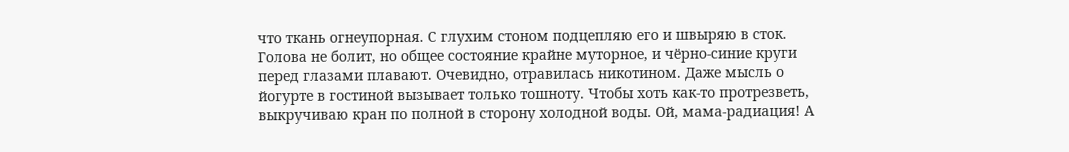что ткань огнеупорная. С глухим стоном подцепляю его и швыряю в сток. Голова не болит, но общее состояние крайне муторное, и чёрно-синие круги перед глазами плавают. Очевидно, отравилась никотином. Даже мысль о йогурте в гостиной вызывает только тошноту. Чтобы хоть как-то протрезветь, выкручиваю кран по полной в сторону холодной воды. Ой, мама-радиация! А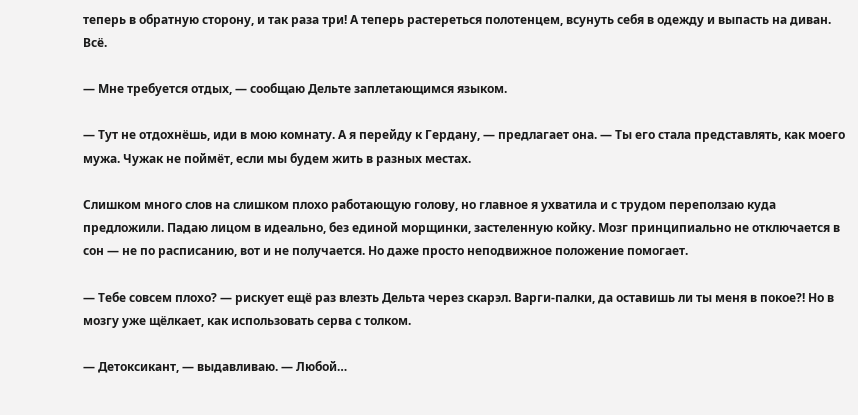теперь в обратную сторону, и так раза три! А теперь растереться полотенцем, всунуть себя в одежду и выпасть на диван. Всё.

— Мне требуется отдых, — сообщаю Дельте заплетающимся языком.

— Тут не отдохнёшь, иди в мою комнату. А я перейду к Гердану, — предлагает она. — Ты его стала представлять, как моего мужа. Чужак не поймёт, если мы будем жить в разных местах.

Слишком много слов на слишком плохо работающую голову, но главное я ухватила и с трудом переползаю куда предложили. Падаю лицом в идеально, без единой морщинки, застеленную койку. Мозг принципиально не отключается в сон — не по расписанию, вот и не получается. Но даже просто неподвижное положение помогает.

— Тебе совсем плохо? — рискует ещё раз влезть Дельта через скарэл. Варги-палки, да оставишь ли ты меня в покое?! Но в мозгу уже щёлкает, как использовать серва с толком.

— Детоксикант, — выдавливаю. — Любой…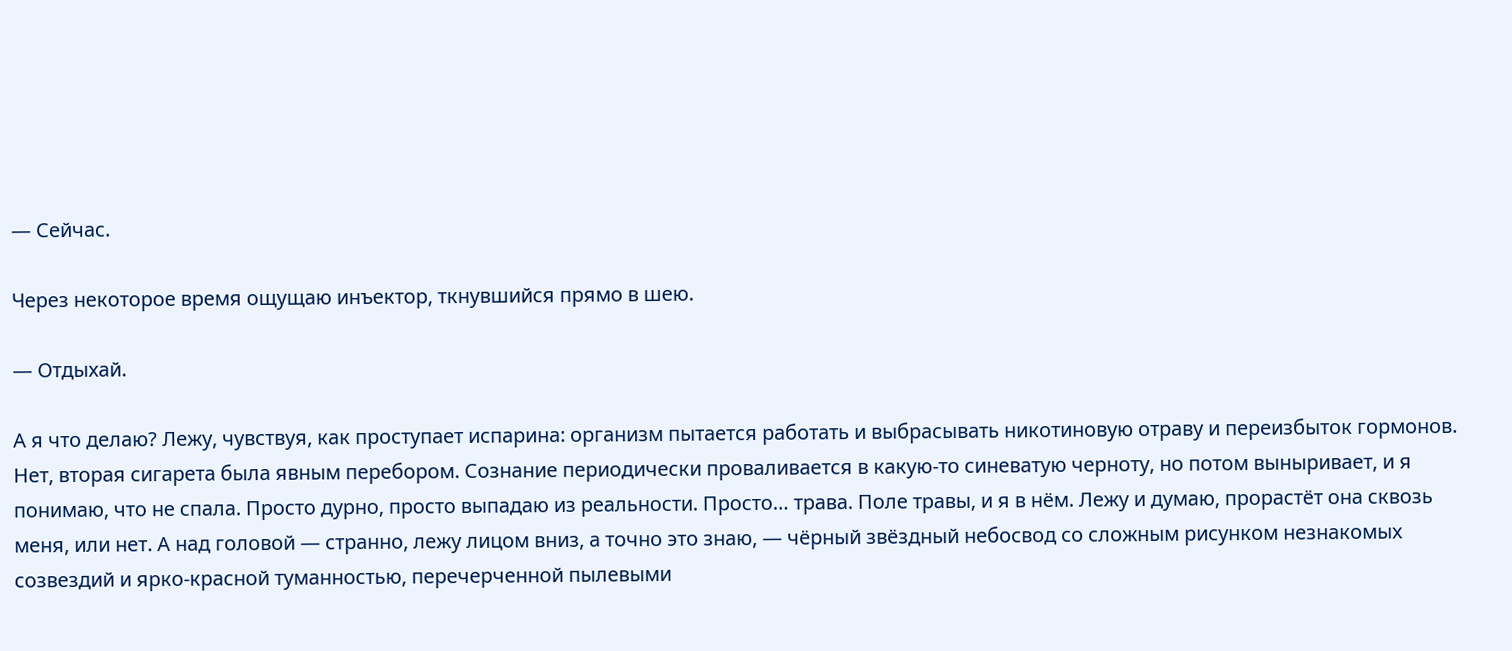— Сейчас.

Через некоторое время ощущаю инъектор, ткнувшийся прямо в шею.

— Отдыхай.

А я что делаю? Лежу, чувствуя, как проступает испарина: организм пытается работать и выбрасывать никотиновую отраву и переизбыток гормонов. Нет, вторая сигарета была явным перебором. Сознание периодически проваливается в какую-то синеватую черноту, но потом выныривает, и я понимаю, что не спала. Просто дурно, просто выпадаю из реальности. Просто… трава. Поле травы, и я в нём. Лежу и думаю, прорастёт она сквозь меня, или нет. А над головой — странно, лежу лицом вниз, а точно это знаю, — чёрный звёздный небосвод со сложным рисунком незнакомых созвездий и ярко-красной туманностью, перечерченной пылевыми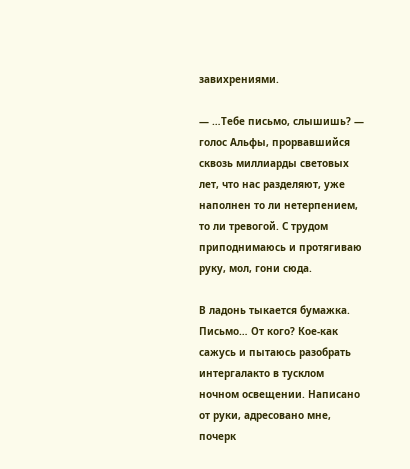завихрениями.

— …Тебе письмо, слышишь? — голос Альфы, прорвавшийся сквозь миллиарды световых лет, что нас разделяют, уже наполнен то ли нетерпением, то ли тревогой. С трудом приподнимаюсь и протягиваю руку, мол, гони сюда.

В ладонь тыкается бумажка. Письмо… От кого? Кое-как сажусь и пытаюсь разобрать интергалакто в тусклом ночном освещении. Написано от руки, адресовано мне, почерк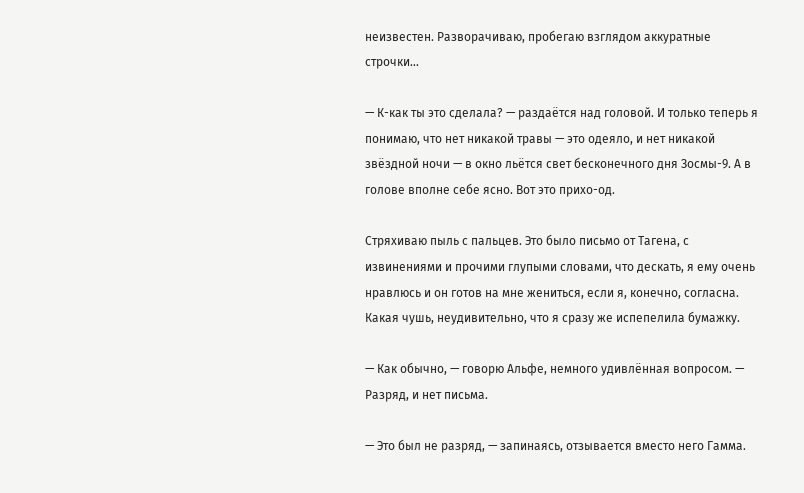неизвестен. Разворачиваю, пробегаю взглядом аккуратные строчки…

— К-как ты это сделала? — раздаётся над головой. И только теперь я понимаю, что нет никакой травы — это одеяло, и нет никакой звёздной ночи — в окно льётся свет бесконечного дня Зосмы-9. А в голове вполне себе ясно. Вот это прихо-од.

Стряхиваю пыль с пальцев. Это было письмо от Тагена, с извинениями и прочими глупыми словами, что дескать, я ему очень нравлюсь и он готов на мне жениться, если я, конечно, согласна. Какая чушь, неудивительно, что я сразу же испепелила бумажку.

— Как обычно, — говорю Альфе, немного удивлённая вопросом. — Разряд, и нет письма.

— Это был не разряд, — запинаясь, отзывается вместо него Гамма.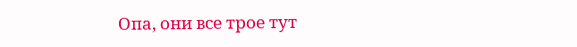Опа, они все трое тут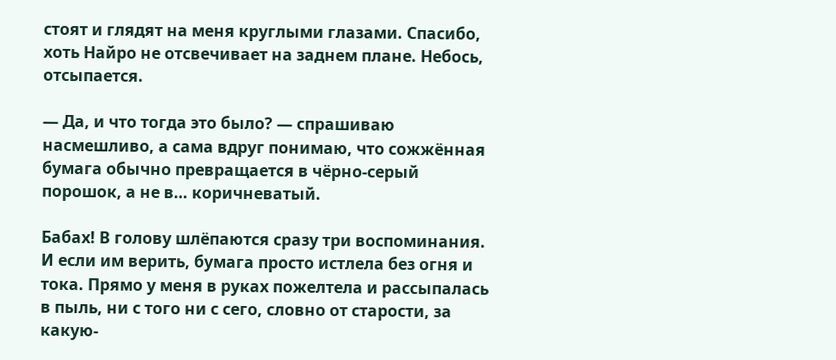стоят и глядят на меня круглыми глазами. Спасибо, хоть Найро не отсвечивает на заднем плане. Небось, отсыпается.

— Да, и что тогда это было? — спрашиваю насмешливо, а сама вдруг понимаю, что сожжённая бумага обычно превращается в чёрно-серый порошок, а не в… коричневатый.

Бабах! В голову шлёпаются сразу три воспоминания. И если им верить, бумага просто истлела без огня и тока. Прямо у меня в руках пожелтела и рассыпалась в пыль, ни с того ни с сего, словно от старости, за какую-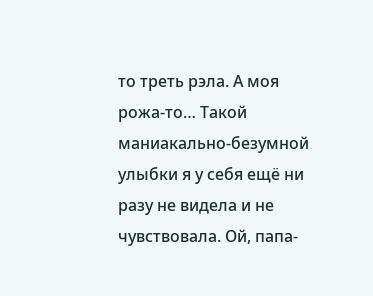то треть рэла. А моя рожа-то… Такой маниакально-безумной улыбки я у себя ещё ни разу не видела и не чувствовала. Ой, папа-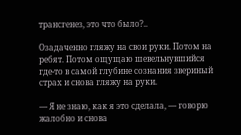трансгенез, это что было?..

Озадаченно гляжу на свои руки. Потом на ребят. Потом ощущаю шевельнувшийся где-то в самой глубине сознания звериный страх и снова гляжу на руки.

— Я не знаю, как я это сделала, — говорю жалобно и снова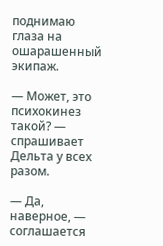поднимаю глаза на ошарашенный экипаж.

— Может, это психокинез такой? — спрашивает Дельта у всех разом.

— Да, наверное, — соглашается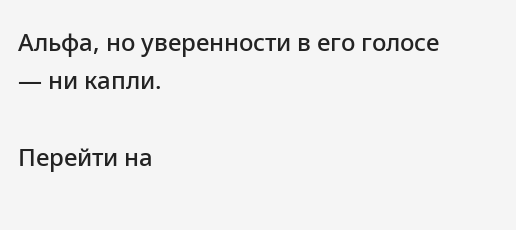Альфа, но уверенности в его голосе — ни капли.

Перейти на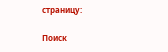страницу:

Поиск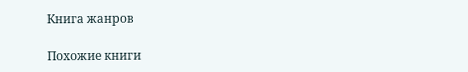Книга жанров

Похожие книги